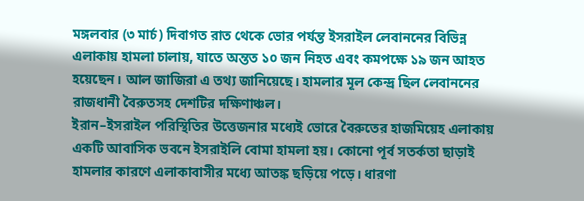মঙ্গলবার (৩ মার্চ) দিবাগত রাত থেকে ভোর পর্যন্ত ইসরাইল লেবাননের বিভিন্ন এলাকায় হামলা চালায়, যাতে অন্তত ১০ জন নিহত এবং কমপক্ষে ১৯ জন আহত হয়েছেন। আল জাজিরা এ তথ্য জানিয়েছে। হামলার মূল কেন্দ্র ছিল লেবাননের রাজধানী বৈরুতসহ দেশটির দক্ষিণাঞ্চল।
ইরান–ইসরাইল পরিস্থিতির উত্তেজনার মধ্যেই ভোরে বৈরুতের হাজমিয়েহ এলাকায় একটি আবাসিক ভবনে ইসরাইলি বোমা হামলা হয়। কোনো পূর্ব সতর্কতা ছাড়াই হামলার কারণে এলাকাবাসীর মধ্যে আতঙ্ক ছড়িয়ে পড়ে। ধারণা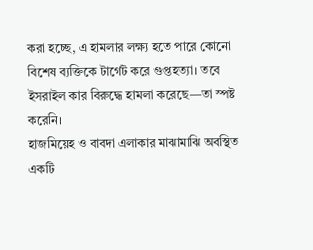করা হচ্ছে, এ হামলার লক্ষ্য হতে পারে কোনো বিশেষ ব্যক্তিকে টার্গেট করে গুপ্তহত্যা। তবে ইসরাইল কার বিরুদ্ধে হামলা করেছে—তা স্পষ্ট করেনি।
হাজমিয়েহ ও বাবদা এলাকার মাঝামাঝি অবস্থিত একটি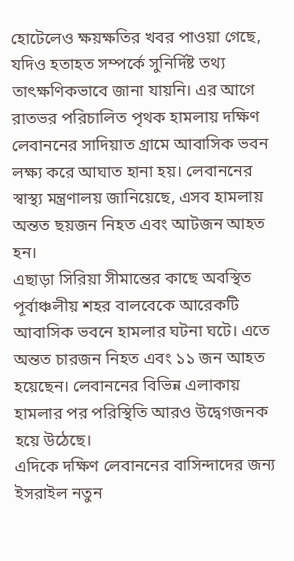হোটেলেও ক্ষয়ক্ষতির খবর পাওয়া গেছে, যদিও হতাহত সম্পর্কে সুনির্দিষ্ট তথ্য তাৎক্ষণিকভাবে জানা যায়নি। এর আগে রাতভর পরিচালিত পৃথক হামলায় দক্ষিণ লেবাননের সাদিয়াত গ্রামে আবাসিক ভবন লক্ষ্য করে আঘাত হানা হয়। লেবাননের স্বাস্থ্য মন্ত্রণালয় জানিয়েছে, এসব হামলায় অন্তত ছয়জন নিহত এবং আটজন আহত হন।
এছাড়া সিরিয়া সীমান্তের কাছে অবস্থিত পূর্বাঞ্চলীয় শহর বালবেকে আরেকটি আবাসিক ভবনে হামলার ঘটনা ঘটে। এতে অন্তত চারজন নিহত এবং ১১ জন আহত হয়েছেন। লেবাননের বিভিন্ন এলাকায় হামলার পর পরিস্থিতি আরও উদ্বেগজনক হয়ে উঠেছে।
এদিকে দক্ষিণ লেবাননের বাসিন্দাদের জন্য ইসরাইল নতুন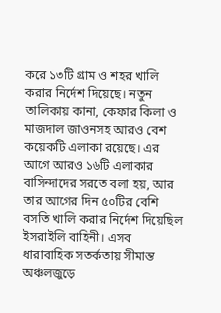করে ১৩টি গ্রাম ও শহর খালি করার নির্দেশ দিয়েছে। নতুন তালিকায় কানা, কেফার কিলা ও মাজদাল জাওনসহ আরও বেশ কয়েকটি এলাকা রয়েছে। এর আগে আরও ১৬টি এলাকার বাসিন্দাদের সরতে বলা হয়, আর তার আগের দিন ৫০টির বেশি বসতি খালি করার নির্দেশ দিয়েছিল ইসরাইলি বাহিনী। এসব ধারাবাহিক সতর্কতায় সীমান্ত অঞ্চলজুড়ে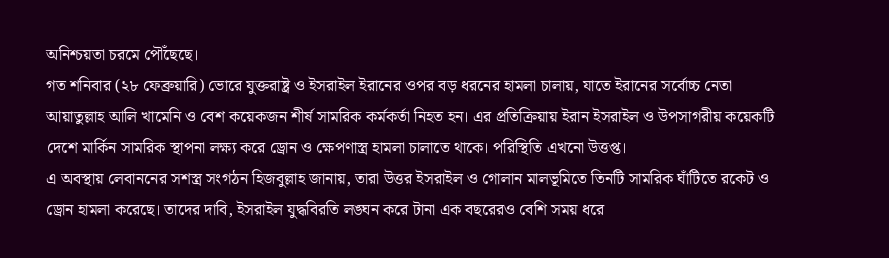অনিশ্চয়তা চরমে পৌঁছেছে।
গত শনিবার (২৮ ফেব্রুয়ারি) ভোরে যুক্তরাষ্ট্র ও ইসরাইল ইরানের ওপর বড় ধরনের হামলা চালায়, যাতে ইরানের সর্বোচ্চ নেতা আয়াতুল্লাহ আলি খামেনি ও বেশ কয়েকজন শীর্ষ সামরিক কর্মকর্তা নিহত হন। এর প্রতিক্রিয়ায় ইরান ইসরাইল ও উপসাগরীয় কয়েকটি দেশে মার্কিন সামরিক স্থাপনা লক্ষ্য করে ড্রোন ও ক্ষেপণাস্ত্র হামলা চালাতে থাকে। পরিস্থিতি এখনো উত্তপ্ত।
এ অবস্থায় লেবাননের সশস্ত্র সংগঠন হিজবুল্লাহ জানায়, তারা উত্তর ইসরাইল ও গোলান মালভূমিতে তিনটি সামরিক ঘাঁটিতে রকেট ও ড্রোন হামলা করেছে। তাদের দাবি, ইসরাইল যুদ্ধবিরতি লঙ্ঘন করে টানা এক বছরেরও বেশি সময় ধরে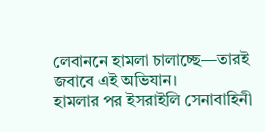লেবাননে হামলা চালাচ্ছে—তারই জবাবে এই অভিযান।
হামলার পর ইসরাইলি সেনাবাহিনী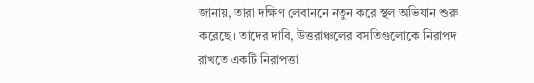জানায়, তারা দক্ষিণ লেবাননে নতুন করে স্থল অভিযান শুরু করেছে। তাদের দাবি, উত্তরাঞ্চলের বসতিগুলোকে নিরাপদ রাখতে একটি নিরাপত্তা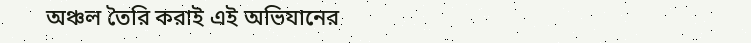অঞ্চল তৈরি করাই এই অভিযানের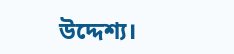উদ্দেশ্য।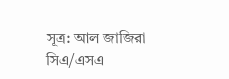সূত্র: আল জাজিরা
সিএ/এসএ